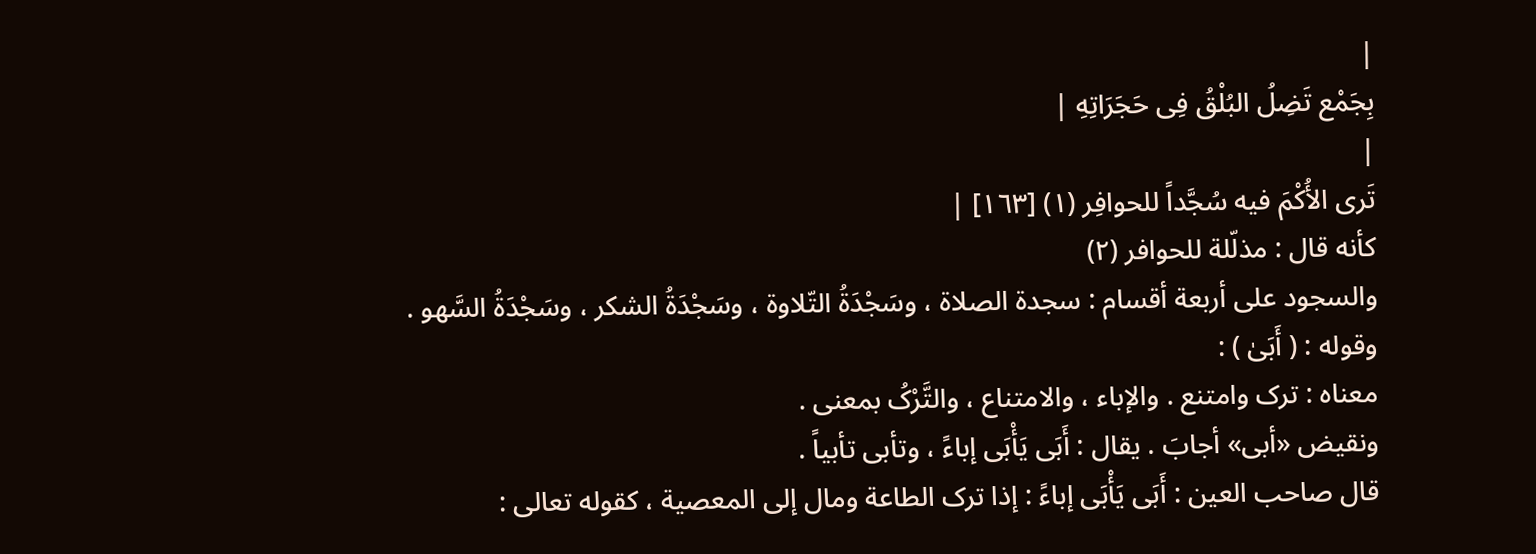|
بِجَمْع تَضِلُ البُلْقُ فِی حَجَرَاتِهِ |
|
تَرى الأُکْمَ فیه سُجَّداً للحوافِر (١) [١٦٣] |
کأنه قال : مذلّلة للحوافر (٢)
والسجود على أربعة أقسام : سجدة الصلاة ، وسَجْدَةُ التّلاوة ، وسَجْدَةُ الشکر ، وسَجْدَةُ السَّهو .
وقوله : ( أَبَىٰ ) :
معناه : ترک وامتنع . والإباء ، والامتناع ، والتَّرْکُ بمعنى .
ونقیض «أبى» أجابَ . یقال : أَبَى یَأْبَى إباءً ، وتأبى تأبیاً .
قال صاحب العین : أَبَى یَأْبَى إباءً : إذا ترک الطاعة ومال إلى المعصیة ، کقوله تعالى :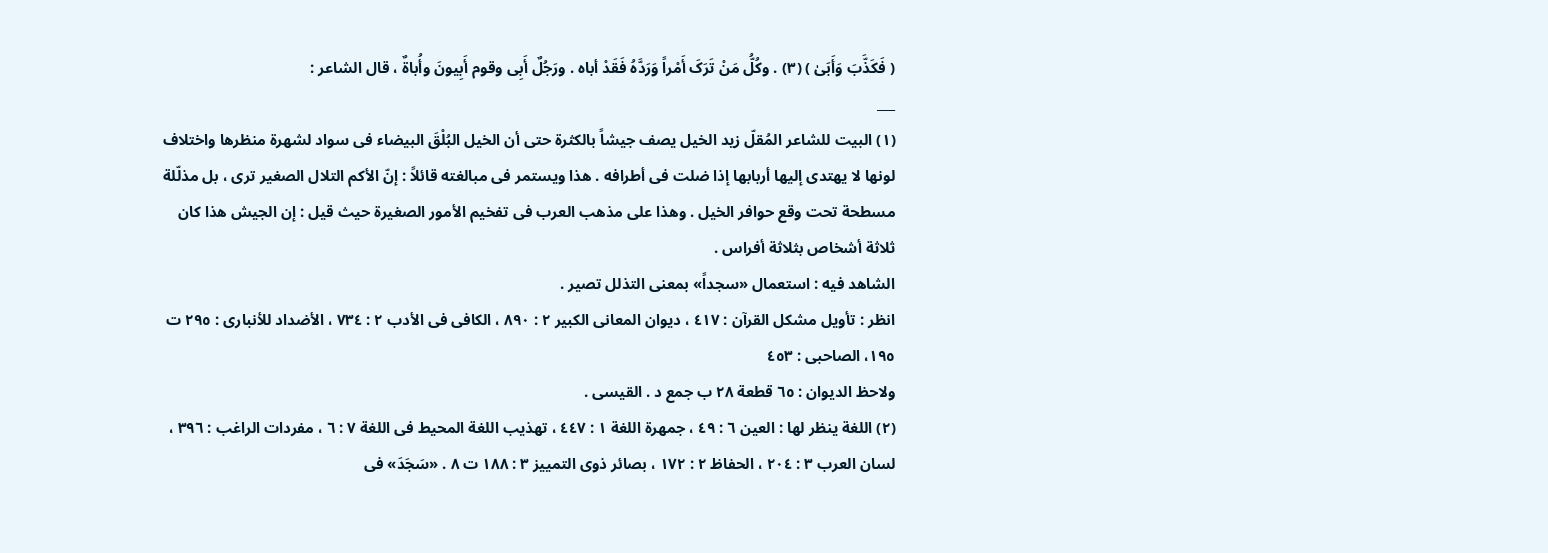( فَكَذَّبَ وَأَبَىٰ ) (٣) . وکُلُّ مَنْ تَرَکَ أَمْراً وَرَدَّهُ فَقَدْ أباه . ورَجُلٌ أَبِی وقوم أَبِیونَ وأُباةٌ ، قال الشاعر :
___
(١) البیت للشاعر المُقلّ زید الخیل یصف جیشاً بالکثرة حتى أن الخیل البُلْقَ البیضاء فی سواد لشهرة منظرها واختلاف لونها لا یهتدی إلیها أربابها إذا ضلت فی أطرافه . هذا ویستمر فی مبالغته قائلاً : إنّ الأکم التلال الصغیر ترى ، بل مذلّلة مسطحة تحت وقع حوافر الخیل . وهذا على مذهب العرب فی تفخیم الأمور الصغیرة حیث قیل : إن الجیش هذا کان ثلاثة أشخاص بثلاثة أفراس .
الشاهد فیه : استعمال «سجداً» بمعنى التذلل تصیر .
انظر : تأویل مشکل القرآن : ٤١٧ ، دیوان المعانی الکبیر ٢ : ٨٩٠ ، الکافی فی الأدب ٢ : ٧٣٤ ، الأضداد للأنباری : ٢٩٥ ت ١٩٥، الصاحبی : ٤٥٣
ولاحظ الدیوان : ٦٥ قطعة ٢٨ ب جمع د . القیسی .
(٢) اللغة ینظر لها : العین ٦ : ٤٩ ، جمهرة اللغة ١ : ٤٤٧ ، تهذیب اللغة المحیط فی اللغة ٧ : ٦ ، مفردات الراغب : ٣٩٦ ، لسان العرب ٣ : ٢٠٤ ، الحفاظ ٢ : ١٧٢ ، بصائر ذوی التمییز ٣ : ١٨٨ ت ٨ . «سَجَدَ» فی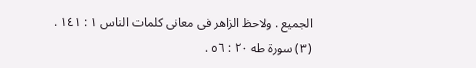الجمیع . ولاحظ الزاهر فی معانی کلمات الناس ١ : ١٤١ .
(٣) سورة طه ٢٠ : ٥٦ .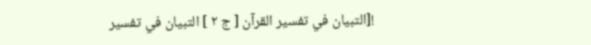![التبيان في تفسير القرآن [ ج ٢ ] التبيان في تفسير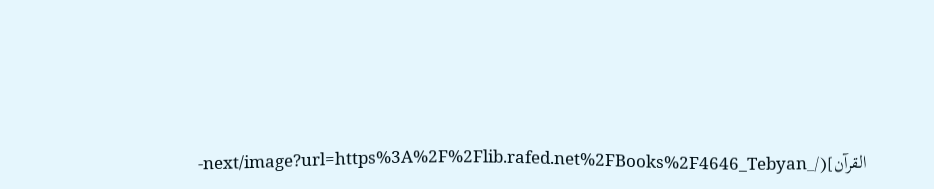القرآن](/_next/image?url=https%3A%2F%2Flib.rafed.net%2FBooks%2F4646_Tebyan-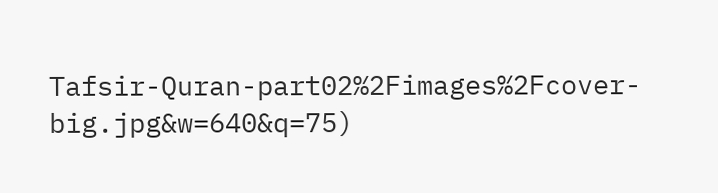Tafsir-Quran-part02%2Fimages%2Fcover-big.jpg&w=640&q=75)